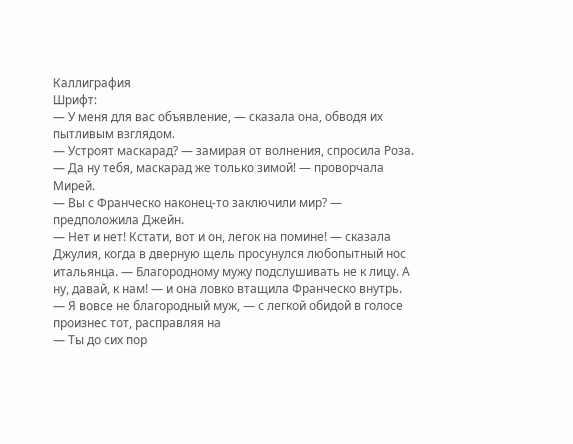Каллиграфия
Шрифт:
— У меня для вас объявление, — сказала она, обводя их пытливым взглядом.
— Устроят маскарад? — замирая от волнения, спросила Роза.
— Да ну тебя, маскарад же только зимой! — проворчала Мирей.
— Вы с Франческо наконец-то заключили мир? — предположила Джейн.
— Нет и нет! Кстати, вот и он, легок на помине! — сказала Джулия, когда в дверную щель просунулся любопытный нос итальянца. — Благородному мужу подслушивать не к лицу. А ну, давай, к нам! — и она ловко втащила Франческо внутрь.
— Я вовсе не благородный муж, — с легкой обидой в голосе произнес тот, расправляя на
— Ты до сих пор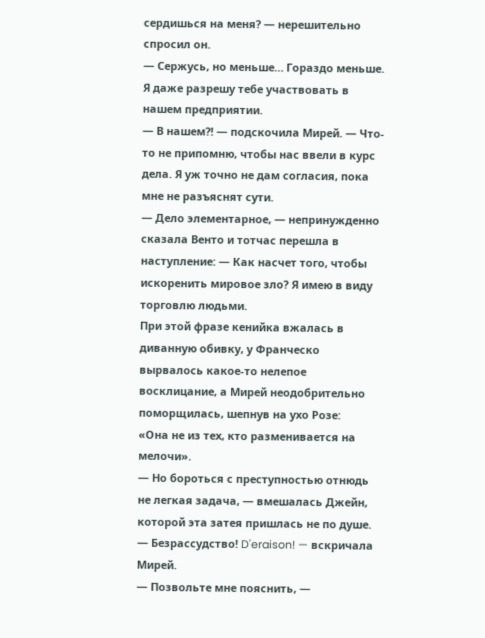сердишься на меня? — нерешительно спросил он.
— Сержусь, но меньше… Гораздо меньше. Я даже разрешу тебе участвовать в нашем предприятии.
— В нашем?! — подскочила Мирей. — Что-то не припомню, чтобы нас ввели в курс дела. Я уж точно не дам согласия, пока мне не разъяснят сути.
— Дело элементарное, — непринужденно сказала Венто и тотчас перешла в наступление: — Как насчет того, чтобы искоренить мировое зло? Я имею в виду торговлю людьми.
При этой фразе кенийка вжалась в диванную обивку, у Франческо вырвалось какое-то нелепое восклицание, а Мирей неодобрительно поморщилась, шепнув на ухо Розе:
«Она не из тех, кто разменивается на мелочи».
— Но бороться с преступностью отнюдь не легкая задача, — вмешалась Джейн, которой эта затея пришлась не по душе.
— Безрассудство! D'eraison! — вскричала Мирей.
— Позвольте мне пояснить, —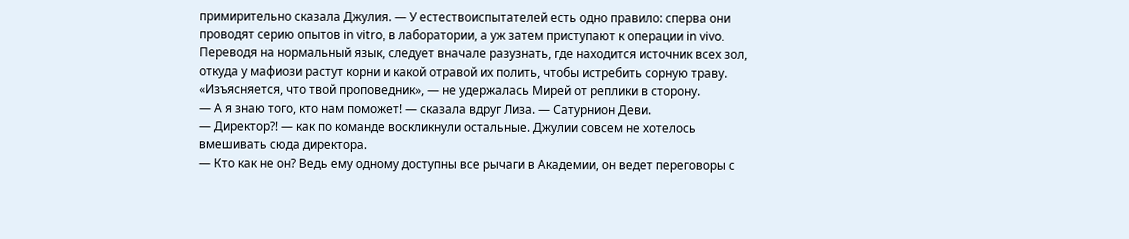примирительно сказала Джулия. — У естествоиспытателей есть одно правило: сперва они проводят серию опытов in vitro, в лаборатории, а уж затем приступают к операции in vivo. Переводя на нормальный язык, следует вначале разузнать, где находится источник всех зол, откуда у мафиози растут корни и какой отравой их полить, чтобы истребить сорную траву.
«Изъясняется, что твой проповедник», — не удержалась Мирей от реплики в сторону.
— А я знаю того, кто нам поможет! — сказала вдруг Лиза. — Сатурнион Деви.
— Директор?! — как по команде воскликнули остальные. Джулии совсем не хотелось вмешивать сюда директора.
— Кто как не он? Ведь ему одному доступны все рычаги в Академии, он ведет переговоры с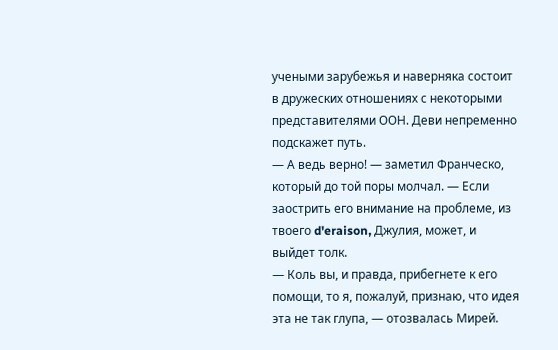учеными зарубежья и наверняка состоит в дружеских отношениях с некоторыми представителями ООН. Деви непременно подскажет путь.
— А ведь верно! — заметил Франческо, который до той поры молчал. — Если заострить его внимание на проблеме, из твоего d'eraison, Джулия, может, и выйдет толк.
— Коль вы, и правда, прибегнете к его помощи, то я, пожалуй, признаю, что идея эта не так глупа, — отозвалась Мирей.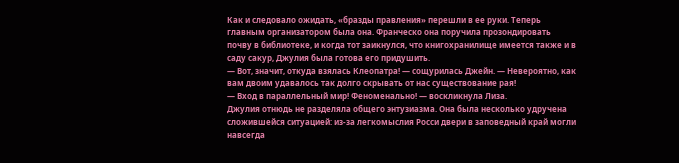Как и следовало ожидать, «бразды правления» перешли в ее руки. Теперь главным организатором была она. Франческо она поручила прозондировать почву в библиотеке, и когда тот заикнулся, что книгохранилище имеется также и в саду сакур, Джулия была готова его придушить.
— Вот, значит, откуда взялась Клеопатра! — сощурилась Джейн. — Невероятно, как вам двоим удавалось так долго скрывать от нас существование рая!
— Вход в параллельный мир! Феноменально! — воскликнула Лиза.
Джулия отнюдь не разделяла общего энтузиазма. Она была несколько удручена сложившейся ситуацией: из-за легкомыслия Росси двери в заповедный край могли навсегда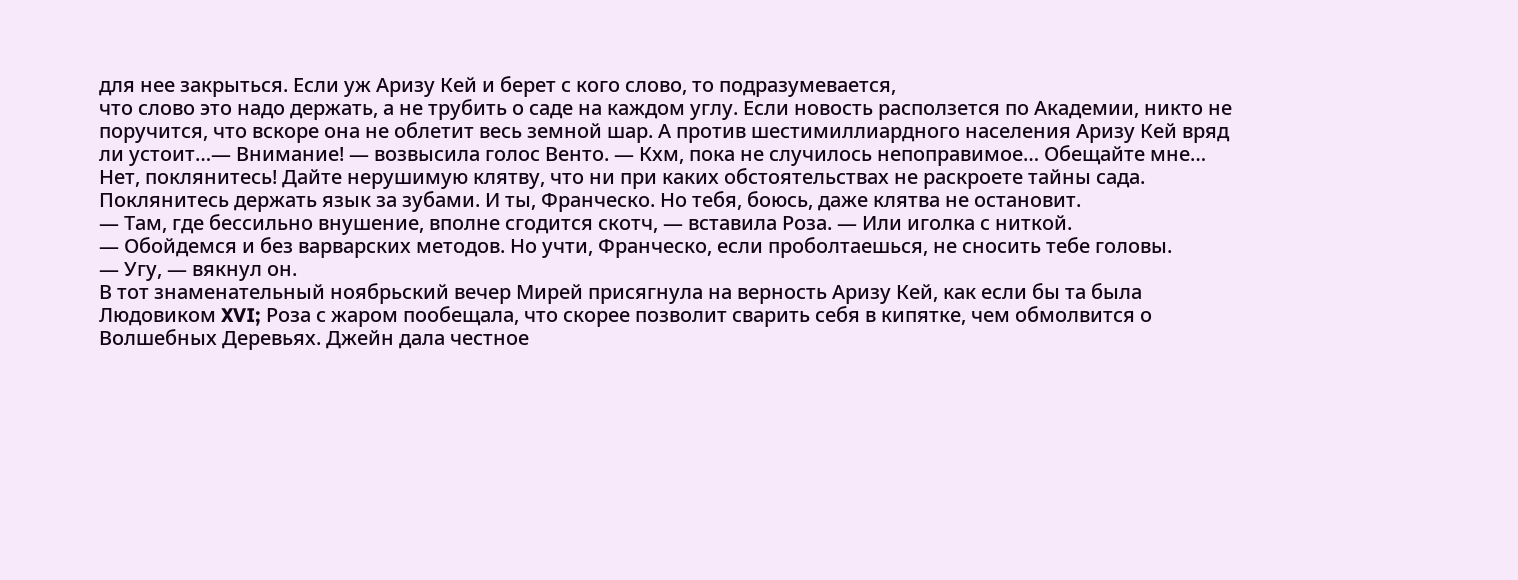для нее закрыться. Если уж Аризу Кей и берет с кого слово, то подразумевается,
что слово это надо держать, а не трубить о саде на каждом углу. Если новость расползется по Академии, никто не поручится, что вскоре она не облетит весь земной шар. А против шестимиллиардного населения Аризу Кей вряд ли устоит…— Внимание! — возвысила голос Венто. — Кхм, пока не случилось непоправимое… Обещайте мне… Нет, поклянитесь! Дайте нерушимую клятву, что ни при каких обстоятельствах не раскроете тайны сада. Поклянитесь держать язык за зубами. И ты, Франческо. Но тебя, боюсь, даже клятва не остановит.
— Там, где бессильно внушение, вполне сгодится скотч, — вставила Роза. — Или иголка с ниткой.
— Обойдемся и без варварских методов. Но учти, Франческо, если проболтаешься, не сносить тебе головы.
— Угу, — вякнул он.
В тот знаменательный ноябрьский вечер Мирей присягнула на верность Аризу Кей, как если бы та была Людовиком XVI; Роза с жаром пообещала, что скорее позволит сварить себя в кипятке, чем обмолвится о Волшебных Деревьях. Джейн дала честное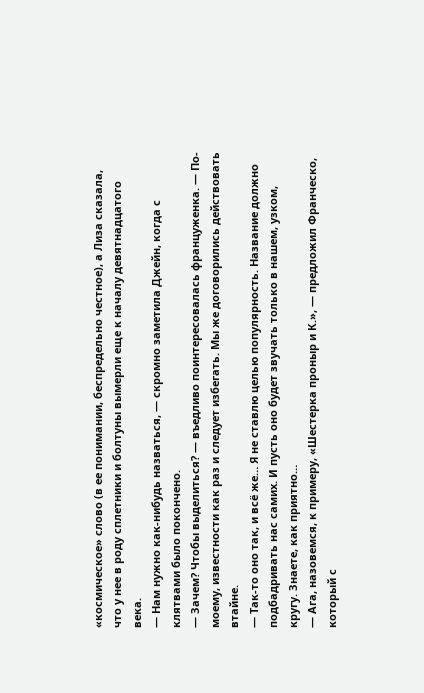«космическое» слово (в ее понимании, беспредельно честное), а Лиза сказала, что у нее в роду сплетники и болтуны вымерли еще к началу девятнадцатого века.
— Нам нужно как-нибудь назваться, — скромно заметила Джейн, когда с клятвами было покончено.
— Зачем? Чтобы выделиться? — въедливо поинтересовалась француженка. — По-моему, известности как раз и следует избегать. Мы же договорились действовать втайне.
— Так-то оно так, и всё же… Я не ставлю целью популярность. Название должно подбадривать нас самих. И пусть оно будет звучать только в нашем, узком, кругу. Знаете, как приятно…
— Ага, назовемся, к примеру, «Шестерка проныр и К.», — предложил Франческо, который с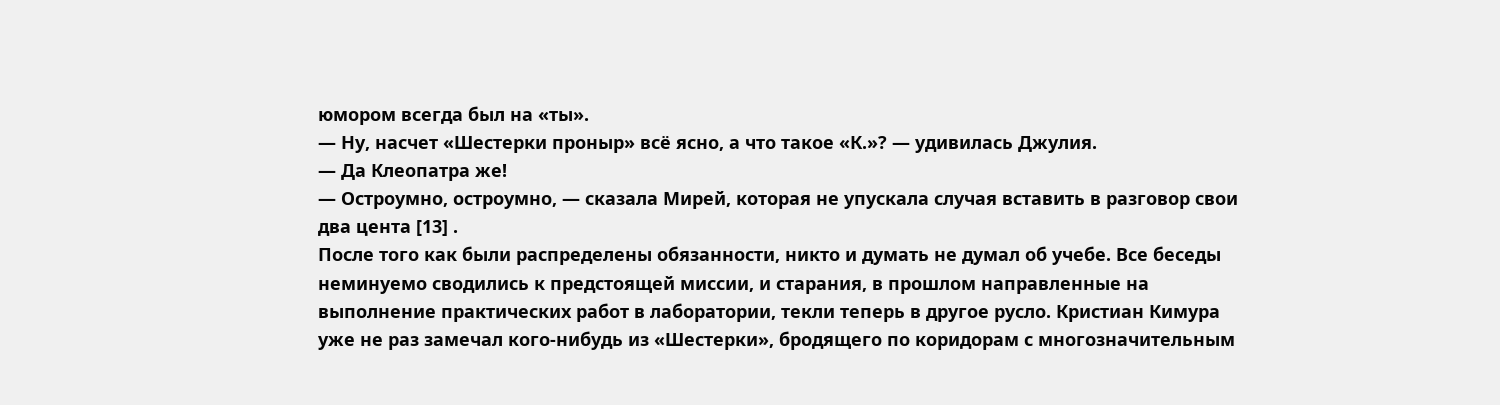юмором всегда был на «ты».
— Ну, насчет «Шестерки проныр» всё ясно, а что такое «К.»? — удивилась Джулия.
— Да Клеопатра же!
— Остроумно, остроумно, — сказала Мирей, которая не упускала случая вставить в разговор свои два цента [13] .
После того как были распределены обязанности, никто и думать не думал об учебе. Все беседы неминуемо сводились к предстоящей миссии, и старания, в прошлом направленные на выполнение практических работ в лаборатории, текли теперь в другое русло. Кристиан Кимура уже не раз замечал кого-нибудь из «Шестерки», бродящего по коридорам с многозначительным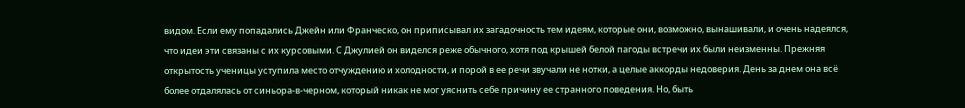видом. Если ему попадались Джейн или Франческо, он приписывал их загадочность тем идеям, которые они, возможно, вынашивали, и очень надеялся, что идеи эти связаны с их курсовыми. С Джулией он виделся реже обычного, хотя под крышей белой пагоды встречи их были неизменны. Прежняя открытость ученицы уступила место отчуждению и холодности, и порой в ее речи звучали не нотки, а целые аккорды недоверия. День за днем она всё более отдалялась от синьора-в-черном, который никак не мог уяснить себе причину ее странного поведения. Но, быть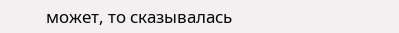может, то сказывалась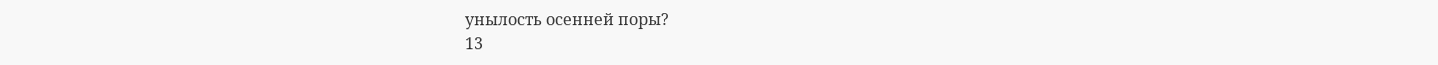унылость осенней поры?
13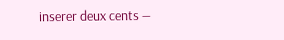inserer deux cents —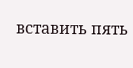вставить пять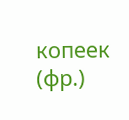копеек (фр.)